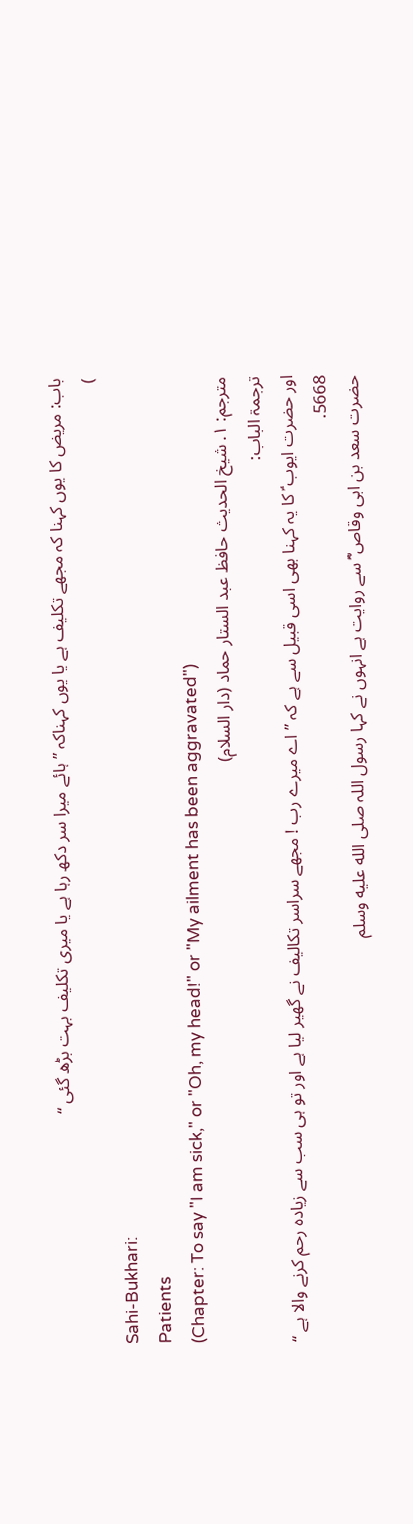باب: مریض کا یوں کہنا کہ مجھے تکلیف ہے یا یوں کہناکہ ” ہائے میرا سر دکھ رہا ہے یا میری تکلیف بہت بڑھ گئی “
)
Sahi-Bukhari:
Patients
(Chapter: To say "I am sick," or "Oh, my head!" or "My ailment has been aggravated")
مترجم: ١. شیخ الحدیث حافظ عبد الستار حماد (دار السلام)
ترجمۃ الباب:
اور حضرت ایوب ؑ کا یہ کہنا بھی اسی قبیل سے ہے کہ ” اے میرے رب ! مجھے سراسر تکالیف نے گھیر لیا ہے اور تو ہی سب سے زیادہ رحم کرنے والا ہے ‘‘
5668.
حضرت سعد بن ابی وقاص ؓ سے روایت ہے انہوں نے کہا رسول اللہ صلى الله عليه وسلم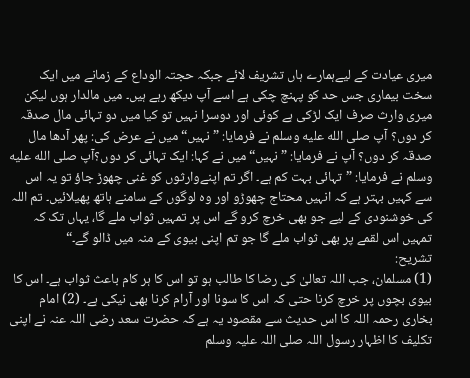میری عیادت کے لیےہمارے ہاں تشریف لائے جبکہ حجتہ الوداع کے زمانے میں ایک سخت بیماری جس حد کو پہنچ چکی ہے اسے آپ دیکھ رہے ہیں۔ میں مالدار ہوں لیکن میری وارث صرف ایک لڑکی ہے کوئی اور دوسرا نہیں تو کیا میں دو تہائی مال صدقہ کر دوں؟ آپ صلى الله عليه وسلم نے فرمایا: ”نہیں“ میں نے عرض کی: پھر آدھا مال صدقہ کر دوں؟ آپ نے فرمایا: ”نہیں“ میں نے کہا: ایک تہائی کر دوں؟آپ صلى الله عليه وسلم نے فرمایا: ”تہائی بہت کم ہے۔ اگر تم اپنےوارثوں کو غنی چھوڑ جاؤ تو یہ اس سے کہیں بہتر ہے کہ انہیں محتاج چھوڑو اور وہ لوگوں کے سامنے ہاتھ پھیلائیں۔ تم اللہ کی خوشنودی کے لیے جو بھی خرچ کرو گے اس پر تمہیں ثواب ملے گا، یہاں تک کہ تمہیں اس لقمے پر بھی ثواب ملے گا جو تم اپنی بیوی کے منہ میں ڈالو گے۔“
تشریح:
(1) مسلمان، جب اللہ تعالیٰ کی رضا کا طالب ہو تو اس کا ہر کام باعث ثواب ہے۔ اس کا بیوی بچوں پر خرچ کرنا حتی کہ اس کا سونا اور آرام کرنا بھی نیکی ہے۔ (2) امام بخاری رحمہ اللہ کا اس حدیث سے مقصود یہ ہے کہ حضرت سعد رضی اللہ عنہ نے اپنی تکلیف کا اظہار رسول اللہ صلی اللہ علیہ وسلم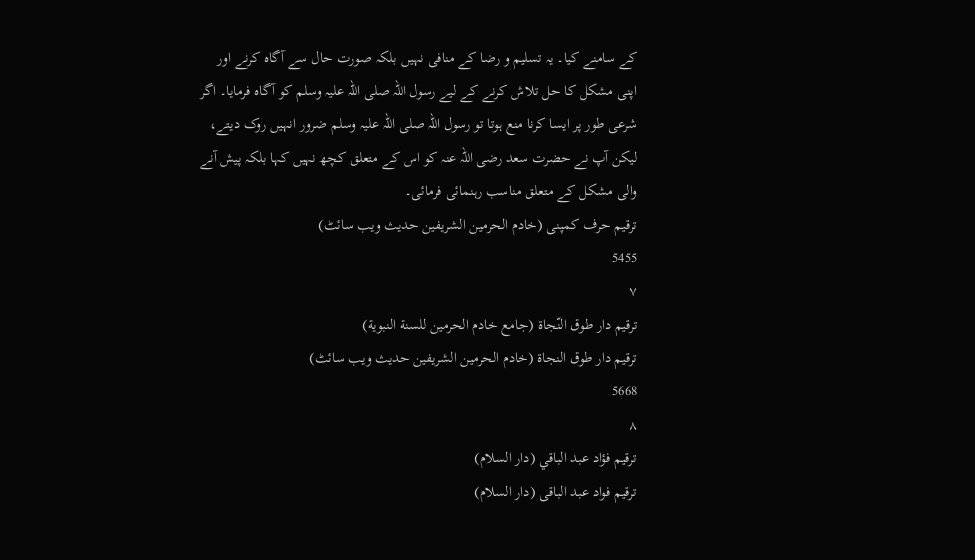کے سامنے کیا۔ یہ تسلیم و رضا کے منافی نہیں بلکہ صورت حال سے آگاہ کرنے اور اپنی مشکل کا حل تلاش کرنے کے لیے رسول اللہ صلی اللہ علیہ وسلم کو آگاہ فرمایا۔ اگر شرعی طور پر ایسا کرنا منع ہوتا تو رسول اللہ صلی اللہ علیہ وسلم ضرور انہیں روک دیتے، لیکن آپ نے حضرت سعد رضی اللہ عنہ کو اس کے متعلق کچھ نہیں کہا بلکہ پیش آنے والی مشکل کے متعلق مناسب رہنمائی فرمائی۔
ترقیم حرف کمپنی (خادم الحرمین الشریفین حدیث ویب سائٹ)
5455
٧
ترقيم دار طوق النّجاة (جامع خادم الحرمين للسنة النبوية)
ترقیم دار طوق النجاۃ (خادم الحرمین الشریفین حدیث ویب سائٹ)
5668
٨
ترقيم فؤاد عبد الباقي (دار السلام)
ترقیم فواد عبد الباقی (دار السلام)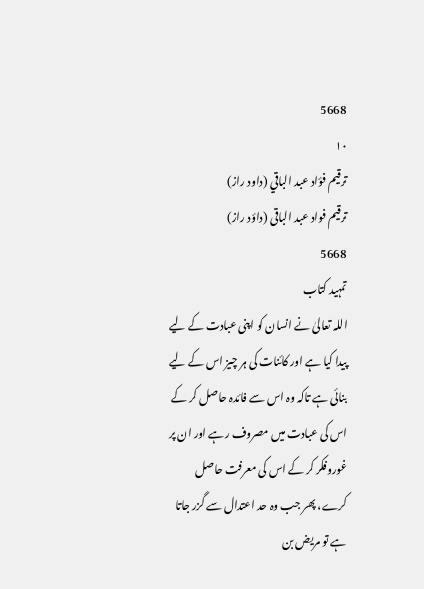5668
١٠
ترقيم فؤاد عبد الباقي (داود راز)
ترقیم فواد عبد الباقی (داؤد راز)
5668
تمہید کتاب
اللہ تعالیٰ نے انسان کو اپنی عبادت کے لیے پیدا کیا ہے اور کائنات کی ہر چیز اس کے لیے بنائی ہے تاکہ وہ اس سے فائدہ حاصل کر کے اس کی عبادت میں مصروف رہے اور ان پر غوروفکر کر کے اس کی معرفت حاصل کرے، پھر جب وہ حد اعتدال سے گزر جاتا ہے تو مریض بن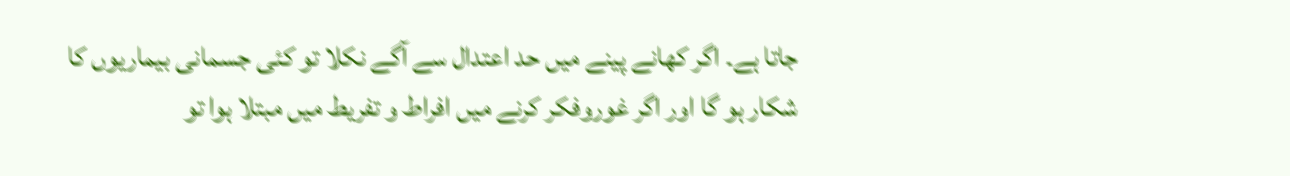جاتا ہے۔ اگر کھانے پینے میں حد اعتدال سے آگے نکلا تو کئی جسمانی بیماریوں کا شکار ہو گا اور اگر غوروفکر کرنے میں افراط و تفریط میں مبتلا ہوا تو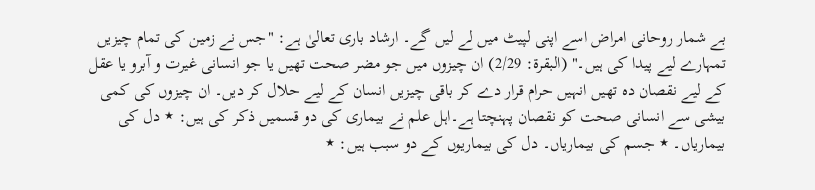بے شمار روحانی امراض اسے اپنی لپیٹ میں لے لیں گے۔ ارشاد باری تعالیٰ ہے: "جس نے زمین کی تمام چیزیں تمہارے لیے پیدا کی ہیں۔" (البقرۃ: 2/29) ان چیزوں میں جو مضر صحت تھیں یا جو انسانی غیرت و آبرو یا عقل کے لیے نقصان دہ تھیں انہیں حرام قرار دے کر باقی چیزیں انسان کے لیے حلال کر دیں۔ ان چیزوں کی کمی بیشی سے انسانی صحت کو نقصان پہنچتا ہے۔اہل علم نے بیماری کی دو قسمیں ذکر کی ہیں: ٭ دل کی بیماریاں۔ ٭ جسم کی بیماریاں۔ دل کی بیماریوں کے دو سبب ہیں: ٭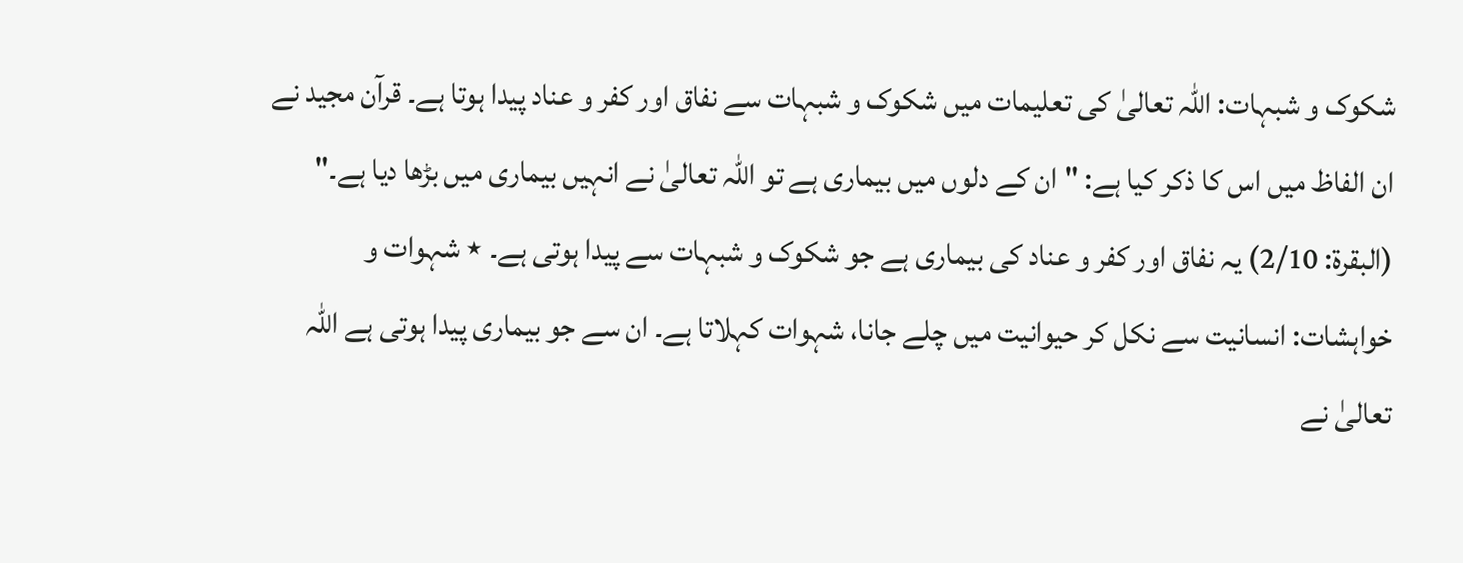شکوک و شبہات: اللہ تعالیٰ کی تعلیمات میں شکوک و شبہات سے نفاق اور کفر و عناد پیدا ہوتا ہے۔ قرآن مجید نے ان الفاظ میں اس کا ذکر کیا ہے: "ان کے دلوں میں بیماری ہے تو اللہ تعالیٰ نے انہیں بیماری میں بڑھا دیا ہے۔" (البقرۃ: 2/10) یہ نفاق اور کفر و عناد کی بیماری ہے جو شکوک و شبہات سے پیدا ہوتی ہے۔ ٭ شہوات و خواہشات: انسانیت سے نکل کر حیوانیت میں چلے جانا، شہوات کہلاتا ہے۔ ان سے جو بیماری پیدا ہوتی ہے اللہ تعالیٰ نے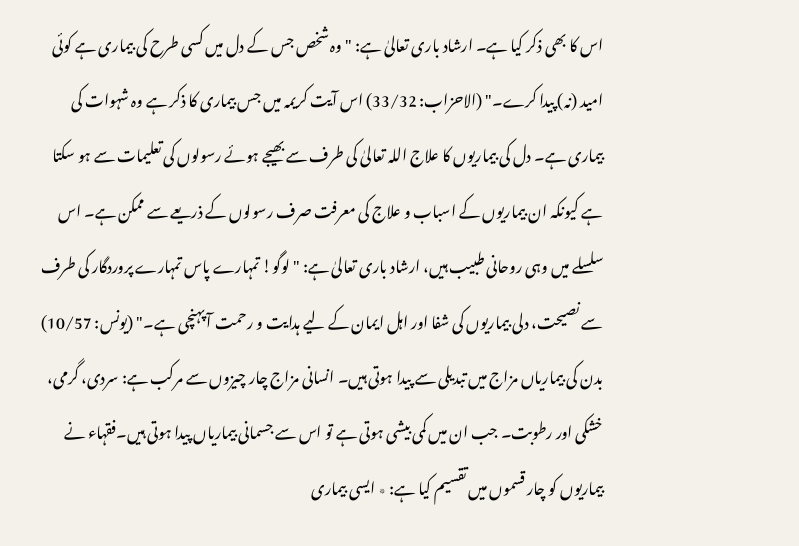اس کا بھی ذکر کیا ہے۔ ارشاد باری تعالیٰ ہے: "وہ شخص جس کے دل میں کسی طرح کی بیماری ہے کوئی امید (نہ) پیدا کرے۔" (الاحزاب: 33/32) اس آیت کریمہ میں جس بیماری کا ذکر ہے وہ شہوات کی بیماری ہے۔ دل کی بیماریوں کا علاج اللہ تعالیٰ کی طرف سے بھیجے ہوئے رسولوں کی تعلیمات سے ہو سکتا ہے کیونکہ ان بیماریوں کے اسباب و علاج کی معرفت صرف رسولوں کے ذریعے سے ممکن ہے۔ اس سلسلے میں وہی روحانی طبیب ہیں، ارشاد باری تعالیٰ ہے: "لوگو! تمہارے پاس تمہارے پروردگار کی طرف سے نصیحت، دلی بیماریوں کی شفا اور اہل ایمان کے لیے ہدایت و رحمت آ پہنچی ہے۔" (یونس: 10/57) بدن کی بیماریاں مزاج میں تبدیلی سے پیدا ہوتی ہیں۔ انسانی مزاج چار چیزوں سے مرکب ہے: سردی، گرمی، خشکی اور رطوبت۔ جب ان میں کمی بیشی ہوتی ہے تو اس سے جسمانی بیماریاں پیدا ہوتی ہیں۔فقہاء نے بیماریوں کو چار قسموں میں تقسیم کیا ہے: ٭ ایسی بیماری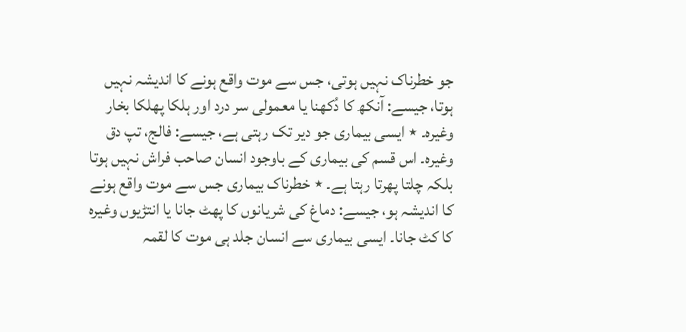جو خطرناک نہیں ہوتی، جس سے موت واقع ہونے کا اندیشہ نہیں ہوتا، جیسے: آنکھ کا دُکھنا یا معمولی سر درد اور ہلکا پھلکا بخار وغیرہ۔ ٭ ایسی بیماری جو دیر تک رہتی ہے، جیسے: فالج، تپ دق وغیرہ۔ اس قسم کی بیماری کے باوجود انسان صاحب فراش نہیں ہوتا بلکہ چلتا پھرتا رہتا ہے۔ ٭ خطرناک بیماری جس سے موت واقع ہونے کا اندیشہ ہو، جیسے: دماغ کی شریانوں کا پھٹ جانا یا انتڑیوں وغیرہ کا کٹ جانا۔ ایسی بیماری سے انسان جلد ہی موت کا لقمہ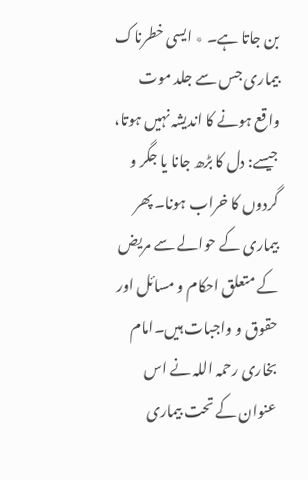بن جاتا ہے۔ ٭ ایسی خطرناک بیماری جس سے جلد موت واقع ہونے کا اندیشہ نہیں ہوتا، جیسے: دل کا بڑھ جانا یا جگر و گردوں کا خراب ہونا۔ پھر بیماری کے حوالے سے مریض کے متعلق احکام و مسائل اور حقوق و واجبات ہیں۔امام بخاری رحمہ اللہ نے اس عنوان کے تحت بیماری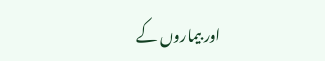اور بیماروں کے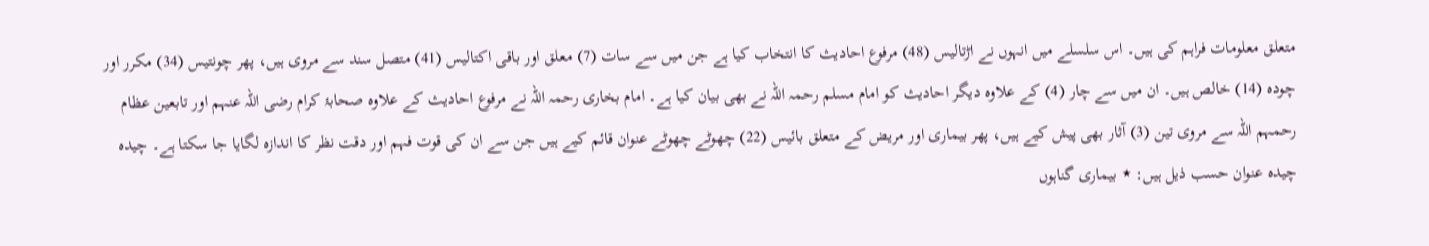متعلق معلومات فراہم کی ہیں۔ اس سلسلے میں انہوں نے اڑتالیس (48) مرفوع احادیث کا انتخاب کیا ہے جن میں سے سات (7) معلق اور باقی اکتالیس (41) متصل سند سے مروی ہیں، پھر چونتیس (34) مکرر اور چودہ (14) خالص ہیں۔ ان میں سے چار (4) کے علاوہ دیگر احادیث کو امام مسلم رحمہ اللہ نے بھی بیان کیا ہے۔ امام بخاری رحمہ اللہ نے مرفوع احادیث کے علاوہ صحابۂ کرام رضی اللہ عنہم اور تابعین عظام رحمہم اللہ سے مروی تین (3) آثار بھی پیش کیے ہیں، پھر بیماری اور مریض کے متعلق بائیس (22) چھوٹے چھوٹے عنوان قائم کیے ہیں جن سے ان کی قوت فہم اور دقت نظر کا اندازہ لگایا جا سکتا ہے۔ چیدہ چیدہ عنوان حسب ذیل ہیں: ٭ بیماری گناہوں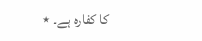کا کفارہ ہے۔ ٭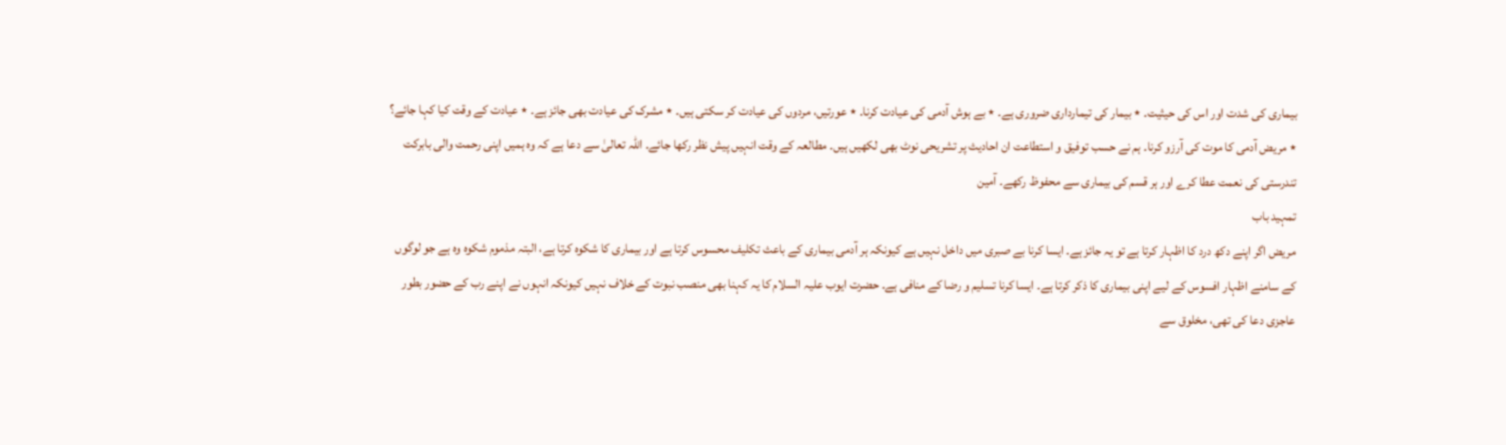بیماری کی شدت اور اس کی حیثیت۔ ٭ بیمار کی تیمارداری ضروری ہے۔ ٭ بے ہوش آدمی کی عیادت کرنا۔ ٭ عورتیں، مردوں کی عیادت کر سکتی ہیں۔ ٭ مشرک کی عیادت بھی جائز ہے۔ ٭ عیادت کے وقت کیا کہا جائے؟ ٭ مریض آدمی کا موت کی آرزو کرنا۔ ہم نے حسب توفیق و استطاعت ان احادیث پر تشریحی نوٹ بھی لکھیں ہیں۔ مطالعہ کے وقت انہیں پیش نظر رکھا جائے۔ اللہ تعالیٰ سے دعا ہے کہ وہ ہمیں اپنی رحمت والی بابرکت تندرستی کی نعمت عطا کرے اور ہر قسم کی بیماری سے محفوظ رکھے۔ آمین
تمہید باب
مریض اگر اپنے دکھ درد کا اظہار کرتا ہے تو یہ جائز ہے۔ ایسا کرنا بے صبری میں داخل نہیں ہے کیونکہ ہر آدمی بیماری کے باعث تکلیف محسوس کرتا ہے اور بیماری کا شکوہ کرتا ہے، البتہ مذموم شکوہ وہ ہے جو لوگوں کے سامنے اظہار افسوس کے لیے اپنی بیماری کا ذکر کرتا ہے۔ ایسا کرنا تسلیم و رضا کے منافی ہے۔ حضرت ایوب علیہ السلام کا یہ کہنا بھی منصب نبوت کے خلاف نہیں کیونکہ انہوں نے اپنے رب کے حضور بطور عاجزی دعا کی تھی، مخلوق سے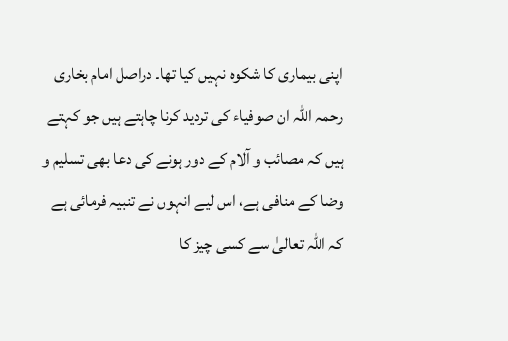اپنی بیماری کا شکوہ نہیں کیا تھا۔ دراصل امام بخاری رحمہ اللہ ان صوفیاء کی تردید کرنا چاہتے ہیں جو کہتے ہیں کہ مصائب و آلام کے دور ہونے کی دعا بھی تسلیم و وضا کے منافی ہے، اس لیے انہوں نے تنبیہ فرمائی ہے کہ اللہ تعالیٰ سے کسی چیز کا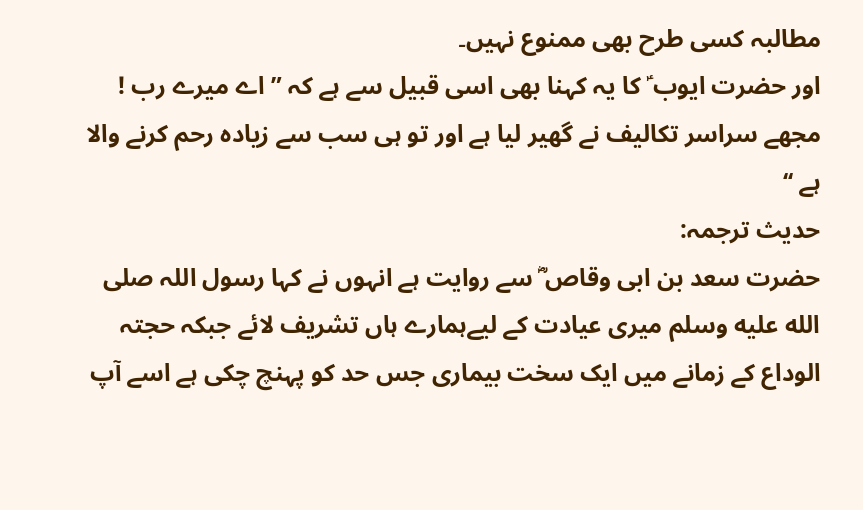مطالبہ کسی طرح بھی ممنوع نہیں۔
اور حضرت ایوب ؑ کا یہ کہنا بھی اسی قبیل سے ہے کہ ” اے میرے رب ! مجھے سراسر تکالیف نے گھیر لیا ہے اور تو ہی سب سے زیادہ رحم کرنے والا ہے ‘‘
حدیث ترجمہ:
حضرت سعد بن ابی وقاص ؓ سے روایت ہے انہوں نے کہا رسول اللہ صلى الله عليه وسلم میری عیادت کے لیےہمارے ہاں تشریف لائے جبکہ حجتہ الوداع کے زمانے میں ایک سخت بیماری جس حد کو پہنچ چکی ہے اسے آپ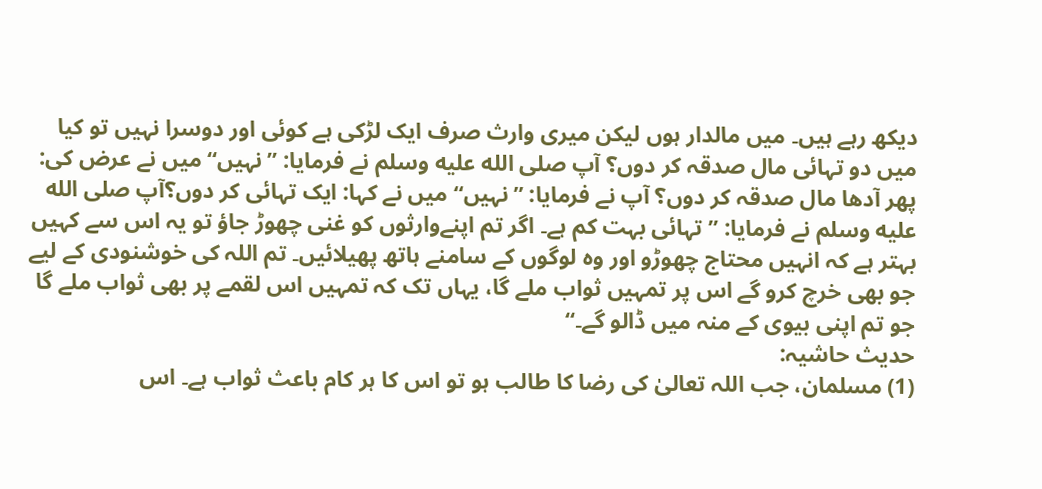دیکھ رہے ہیں۔ میں مالدار ہوں لیکن میری وارث صرف ایک لڑکی ہے کوئی اور دوسرا نہیں تو کیا میں دو تہائی مال صدقہ کر دوں؟ آپ صلى الله عليه وسلم نے فرمایا: ”نہیں“ میں نے عرض کی: پھر آدھا مال صدقہ کر دوں؟ آپ نے فرمایا: ”نہیں“ میں نے کہا: ایک تہائی کر دوں؟آپ صلى الله عليه وسلم نے فرمایا: ”تہائی بہت کم ہے۔ اگر تم اپنےوارثوں کو غنی چھوڑ جاؤ تو یہ اس سے کہیں بہتر ہے کہ انہیں محتاج چھوڑو اور وہ لوگوں کے سامنے ہاتھ پھیلائیں۔ تم اللہ کی خوشنودی کے لیے جو بھی خرچ کرو گے اس پر تمہیں ثواب ملے گا، یہاں تک کہ تمہیں اس لقمے پر بھی ثواب ملے گا جو تم اپنی بیوی کے منہ میں ڈالو گے۔“
حدیث حاشیہ:
(1) مسلمان، جب اللہ تعالیٰ کی رضا کا طالب ہو تو اس کا ہر کام باعث ثواب ہے۔ اس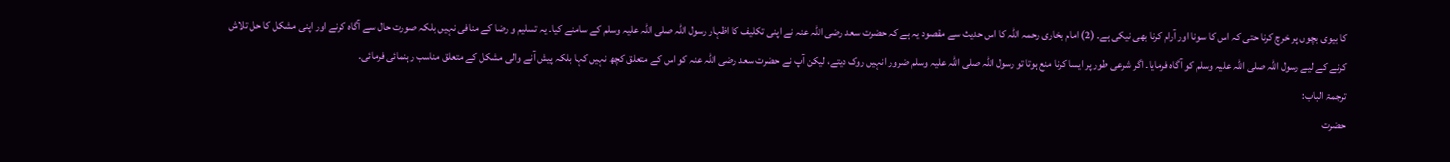کا بیوی بچوں پر خرچ کرنا حتی کہ اس کا سونا اور آرام کرنا بھی نیکی ہے۔ (2) امام بخاری رحمہ اللہ کا اس حدیث سے مقصود یہ ہے کہ حضرت سعد رضی اللہ عنہ نے اپنی تکلیف کا اظہار رسول اللہ صلی اللہ علیہ وسلم کے سامنے کیا۔ یہ تسلیم و رضا کے منافی نہیں بلکہ صورت حال سے آگاہ کرنے اور اپنی مشکل کا حل تلاش کرنے کے لیے رسول اللہ صلی اللہ علیہ وسلم کو آگاہ فرمایا۔ اگر شرعی طور پر ایسا کرنا منع ہوتا تو رسول اللہ صلی اللہ علیہ وسلم ضرور انہیں روک دیتے، لیکن آپ نے حضرت سعد رضی اللہ عنہ کو اس کے متعلق کچھ نہیں کہا بلکہ پیش آنے والی مشکل کے متعلق مناسب رہنمائی فرمائی۔
ترجمۃ الباب:
حضرت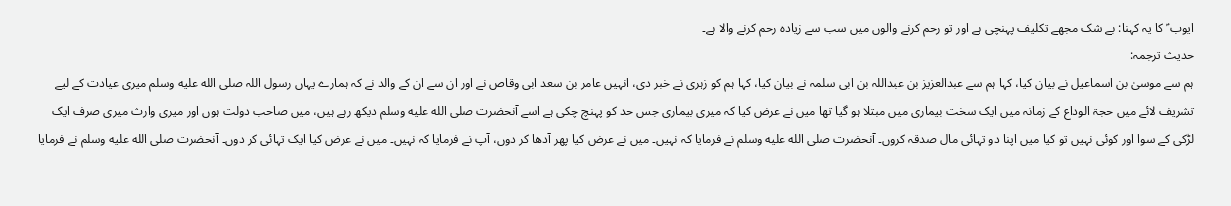ایوب ؑ کا یہ کہنا: بے شک مجھے تکلیف پہنچی ہے اور تو رحم کرنے والوں میں سب سے زیادہ رحم کرنے والا ہے۔
حدیث ترجمہ:
ہم سے موسیٰ بن اسماعیل نے بیان کیا، کہا ہم سے عبدالعزیز بن عبداللہ بن ابی سلمہ نے بیان کیا، کہا ہم کو زہری نے خبر دی، انہیں عامر بن سعد ابی وقاص نے اور ان سے ان کے والد نے کہ ہمارے یہاں رسول اللہ صلى الله عليه وسلم میری عیادت کے لیے تشریف لائے میں حجۃ الوداع کے زمانہ میں ایک سخت بیماری میں مبتلا ہو گیا تھا میں نے عرض کیا کہ میری بیماری جس حد کو پہنچ چکی ہے اسے آنحضرت صلى الله عليه وسلم دیکھ رہے ہیں، میں صاحب دولت ہوں اور میری وارث میری صرف ایک لڑکی کے سوا اور کوئی نہیں تو کیا میں اپنا دو تہائی مال صدقہ کروں۔ آنحضرت صلى الله عليه وسلم نے فرمایا کہ نہیں۔ میں نے عرض کیا پھر آدھا کر دوں، آپ نے فرمایا کہ نہیں۔ میں نے عرض کیا ایک تہائی کر دوں۔ آنحضرت صلى الله عليه وسلم نے فرمایا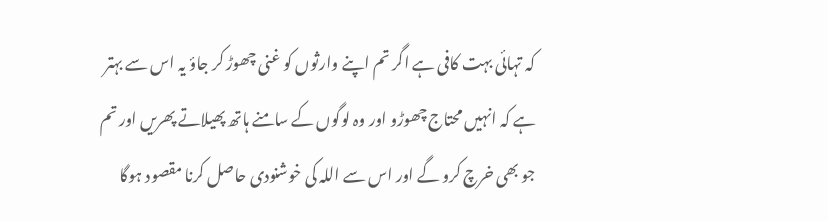کہ تہائی بہت کافی ہے اگر تم اپنے وارثوں کو غنی چھوڑ کر جاؤ یہ اس سے بہتر ہے کہ انہیں محتاج چھوڑو اور وہ لوگوں کے سامنے ہاتھ پھیلاتے پھریں اور تم جو بھی خرچ کرو گے اور اس سے اللہ کی خوشنودی حاصل کرنا مقصود ہوگا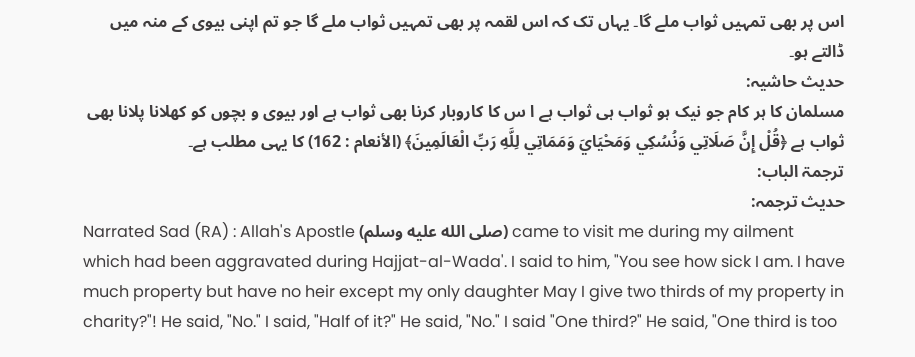اس پر بھی تمہیں ثواب ملے گا۔ یہاں تک کہ اس لقمہ پر بھی تمہیں ثواب ملے گا جو تم اپنی بیوی کے منہ میں ڈالتے ہو۔
حدیث حاشیہ:
مسلمان کا ہر کام جو نیک ہو ثواب ہی ثواب ہے ا س کا کاروبار کرنا بھی ثواب ہے اور بیوی و بچوں کو کھلانا پلانا بھی ثواب ہے ﴿قُلْ إِنَّ صَلَاتِي وَنُسُكِي وَمَحْيَايَ وَمَمَاتِي لِلَّهِ رَبِّ الْعَالَمِينَ﴾ (الأنعام : 162) کا یہی مطلب ہے۔
ترجمۃ الباب:
حدیث ترجمہ:
Narrated Sad (RA) : Allah's Apostle (صلى الله عليه وسلم) came to visit me during my ailment which had been aggravated during Hajjat-al-Wada'. I said to him, "You see how sick I am. I have much property but have no heir except my only daughter May I give two thirds of my property in charity?"! He said, "No." I said, "Half of it?" He said, "No." I said "One third?" He said, "One third is too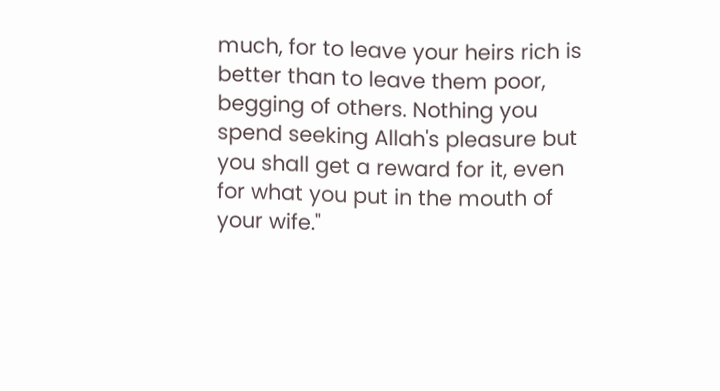much, for to leave your heirs rich is better than to leave them poor, begging of others. Nothing you spend seeking Allah's pleasure but you shall get a reward for it, even for what you put in the mouth of your wife."